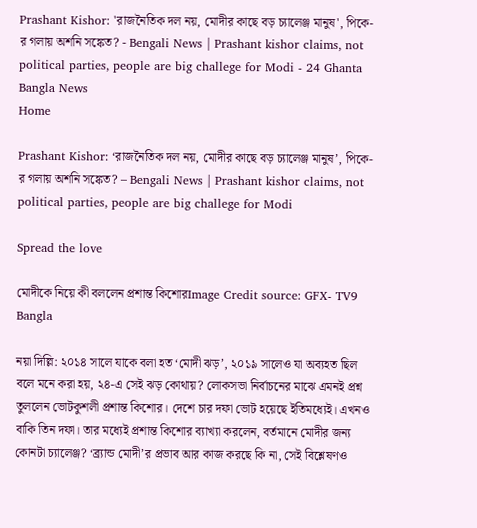Prashant Kishor: 'রাজনৈতিক দল নয়, মোদীর কাছে বড় চ্যালেঞ্জ মানুষ', পিকে-র গলায় অশনি সঙ্কেত? - Bengali News | Prashant kishor claims, not political parties, people are big challege for Modi - 24 Ghanta Bangla News
Home

Prashant Kishor: ‘রাজনৈতিক দল নয়, মোদীর কাছে বড় চ্যালেঞ্জ মানুষ’, পিকে-র গলায় অশনি সঙ্কেত? – Bengali News | Prashant kishor claims, not political parties, people are big challege for Modi

Spread the love

মোদীকে নিয়ে কী বললেন প্রশান্ত কিশোরImage Credit source: GFX- TV9 Bangla

নয়া দিল্লি: ২০১৪ সালে যাকে বলা হত ‘মোদী ঝড়’, ২০১৯ সালেও যা অব্যহত ছিল বলে মনে করা হয়, ২৪-এ সেই ঝড় কোথায়? লোকসভা নির্বাচনের মাঝে এমনই প্রশ্ন তুললেন ভোটকুশলী প্রশান্ত কিশোর। দেশে চার দফা ভোট হয়েছে ইতিমধ্যেই। এখনও বাকি তিন দফা। তার মধ্যেই প্রশান্ত কিশোর ব্যাখ্যা করলেন, বর্তমানে মোদীর জন্য কোনটা চ্যালেঞ্জ? ‘ব্র্যান্ড মোদী’র প্রভাব আর কাজ করছে কি না, সেই বিশ্লেষণও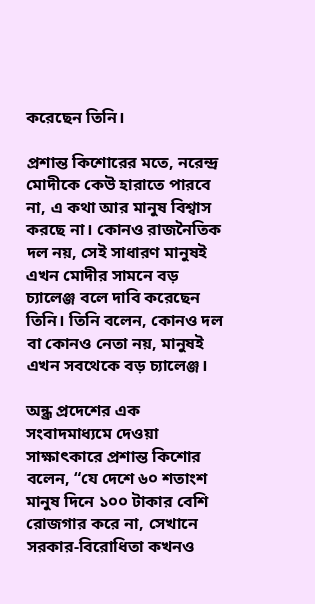করেছেন তিনি।

প্রশান্ত কিশোরের মতে, নরেন্দ্র মোদীকে কেউ হারাতে পারবে না, এ কথা আর মানুষ বিশ্বাস করছে না। কোনও রাজনৈতিক দল নয়, সেই সাধারণ মানুষই এখন মোদীর সামনে বড় চ্যালেঞ্জ বলে দাবি করেছেন তিনি। তিনি বলেন, কোনও দল বা কোনও নেতা নয়, মানুষই এখন সবথেকে বড় চ্যালেঞ্জ।

অন্ধ্র প্রদেশের এক সংবাদমাধ্যমে দেওয়া সাক্ষাৎকারে প্রশান্ত কিশোর বলেন, “যে দেশে ৬০ শতাংশ মানুষ দিনে ১০০ টাকার বেশি রোজগার করে না, সেখানে সরকার-বিরোধিতা কখনও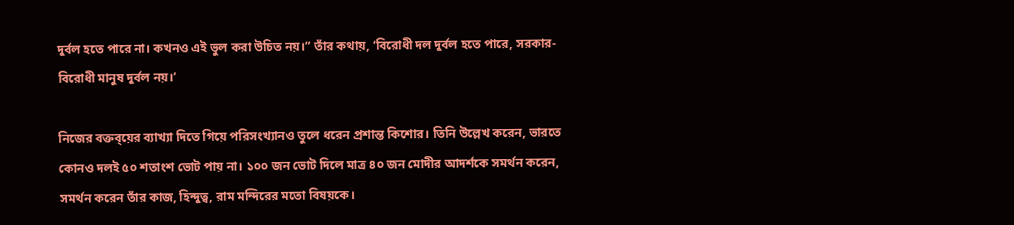দুর্বল হতে পারে না। কখনও এই ভুল করা উচিত নয়।” তাঁর কথায়, ‘বিরোধী দল দুর্বল হতে পারে, সরকার-বিরোধী মানুষ দুর্বল নয়।’

নিজের বক্তব্য়ের ব্যাখ্যা দিতে গিয়ে পরিসংখ্যানও তুলে ধরেন প্রশান্ত কিশোর। তিনি উল্লেখ করেন, ভারতে কোনও দলই ৫০ শতাংশ ভোট পায় না। ১০০ জন ভোট দিলে মাত্র ৪০ জন মোদীর আদর্শকে সমর্থন করেন, সমর্থন করেন তাঁর কাজ, হিন্দুত্ব, রাম মন্দিরের মতো বিষয়কে।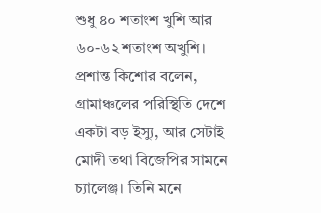শুধু ৪০ শতাংশ খুশি আর ৬০-৬২ শতাংশ অখুশি। প্রশান্ত কিশোর বলেন, গ্রামাঞ্চলের পরিস্থিতি দেশে একটা বড় ইস্যু, আর সেটাই মোদী তথা বিজেপির সামনে চ্যালেঞ্জ। তিনি মনে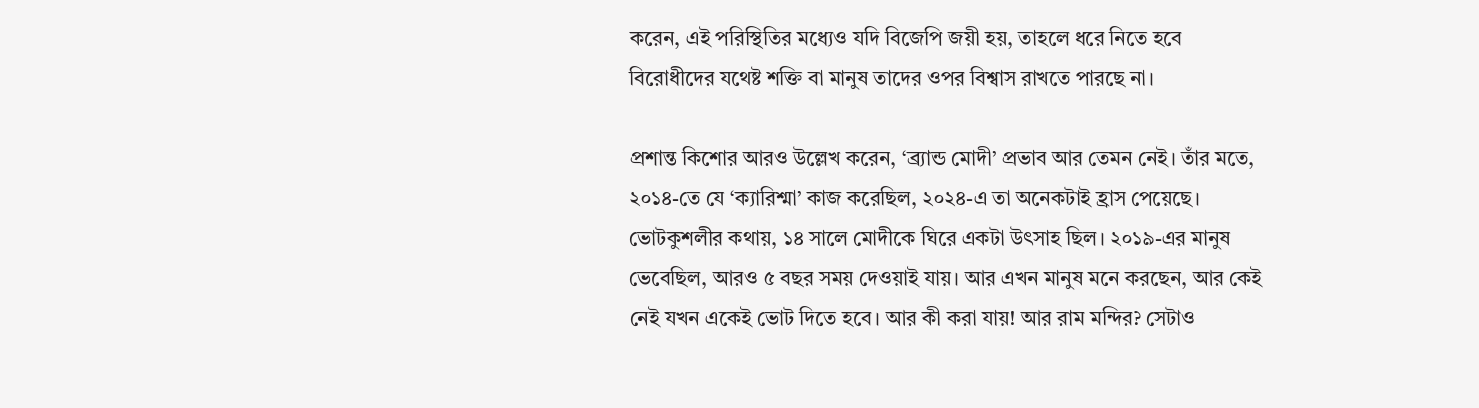করেন, এই পরিস্থিতির মধ্যেও যদি বিজেপি জয়ী হয়, তাহলে ধরে নিতে হবে বিরোধীদের যথেষ্ট শক্তি বা মানুষ তাদের ওপর বিশ্বাস রাখতে পারছে না।

প্রশান্ত কিশোর আরও উল্লেখ করেন, ‘ব্র্যান্ড মোদী’ প্রভাব আর তেমন নেই। তাঁর মতে, ২০১৪-তে যে ‘ক্যারিশ্মা’ কাজ করেছিল, ২০২৪-এ তা অনেকটাই হ্রাস পেয়েছে। ভোটকুশলীর কথায়, ১৪ সালে মোদীকে ঘিরে একটা উৎসাহ ছিল। ২০১৯-এর মানুষ ভেবেছিল, আরও ৫ বছর সময় দেওয়াই যায়। আর এখন মানুষ মনে করছেন, আর কেই নেই যখন একেই ভোট দিতে হবে। আর কী করা যায়! আর রাম মন্দির? সেটাও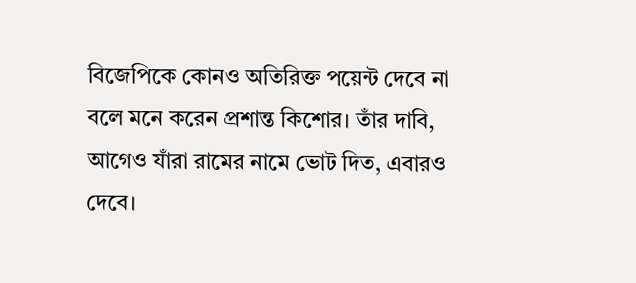বিজেপিকে কোনও অতিরিক্ত পয়েন্ট দেবে না বলে মনে করেন প্রশান্ত কিশোর। তাঁর দাবি, আগেও যাঁরা রামের নামে ভোট দিত, এবারও দেবে।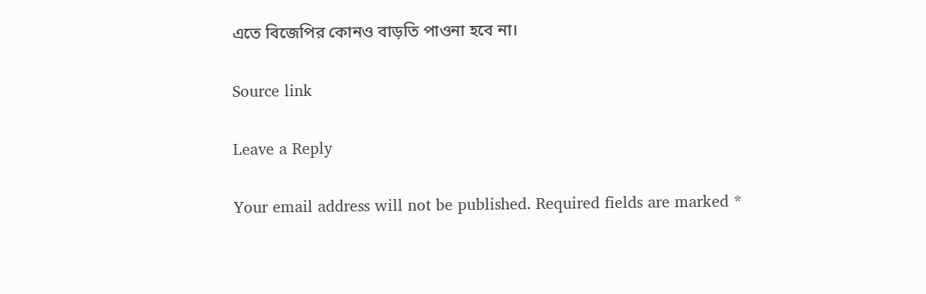এতে বিজেপির কোনও বাড়তি পাওনা হবে না।

Source link

Leave a Reply

Your email address will not be published. Required fields are marked *